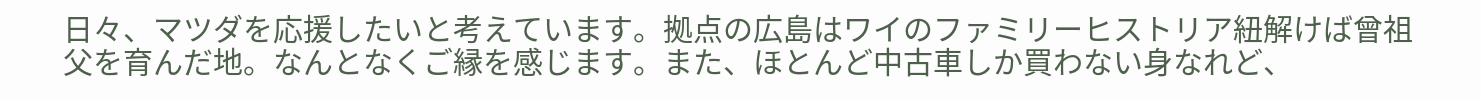日々、マツダを応援したいと考えています。拠点の広島はワイのファミリーヒストリア紐解けば曾祖父を育んだ地。なんとなくご縁を感じます。また、ほとんど中古車しか買わない身なれど、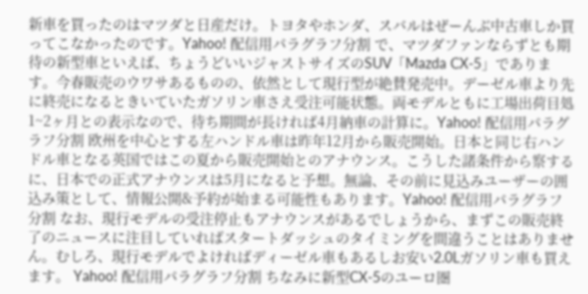新車を買ったのはマツダと日産だけ。トヨタやホンダ、スバルはぜーんぶ中古車しか買ってこなかったのです。Yahoo! 配信用パラグラフ分割 で、マツダファンならずとも期待の新型車といえば、ちょうどいいジャストサイズのSUV「Mazda CX-5」であります。今春販売のウワサあるものの、依然として現行型が絶賛発売中。デーゼル車より先に終売になるときいていたガソリン車さえ受注可能状態。両モデルともに工場出荷目処1~2ヶ月との表示なので、待ち期間が長ければ4月納車の計算に。Yahoo! 配信用パラグラフ分割 欧州を中心とする左ハンドル車は昨年12月から販売開始。日本と同じ右ハンドル車となる英国ではこの夏から販売開始とのアナウンス。こうした諸条件から察するに、日本での正式アナウンスは5月になると予想。無論、その前に見込みユーザーの囲込み策として、情報公開&予約が始まる可能性もあります。Yahoo! 配信用パラグラフ分割 なお、現行モデルの受注停止もアナウンスがあるでしょうから、まずこの販売終了のニュースに注目していればスタートダッシュのタイミングを間違うことはありません。むしろ、現行モデルでよければディーゼル車もあるしお安い2.0Lガソリン車も買えます。 Yahoo! 配信用パラグラフ分割 ちなみに新型CX-5のユーロ圏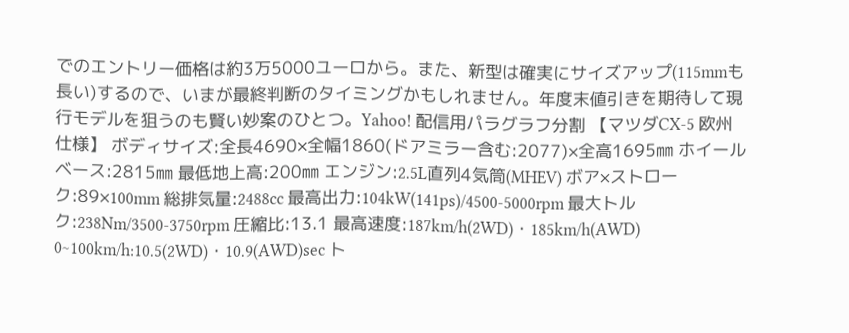でのエントリー価格は約3万5000ユーロから。また、新型は確実にサイズアップ(115mmも長い)するので、いまが最終判断のタイミングかもしれません。年度末値引きを期待して現行モデルを狙うのも賢い妙案のひとつ。Yahoo! 配信用パラグラフ分割 【マツダCX-5 欧州仕様】 ボディサイズ:全長4690×全幅1860(ドアミラー含む:2077)×全高1695㎜ ホイールベース:2815㎜ 最低地上高:200㎜ エンジン:2.5L直列4気筒(MHEV) ボア×ストローク:89×100mm 総排気量:2488cc 最高出力:104kW(141ps)/4500-5000rpm 最大トルク:238Nm/3500-3750rpm 圧縮比:13.1 最高速度:187km/h(2WD)・185km/h(AWD) 0~100km/h:10.5(2WD)・10.9(AWD)sec ト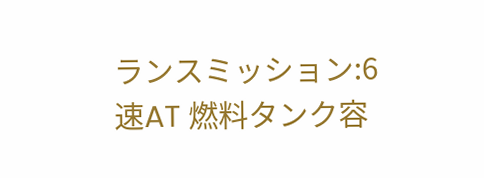ランスミッション:6速AT 燃料タンク容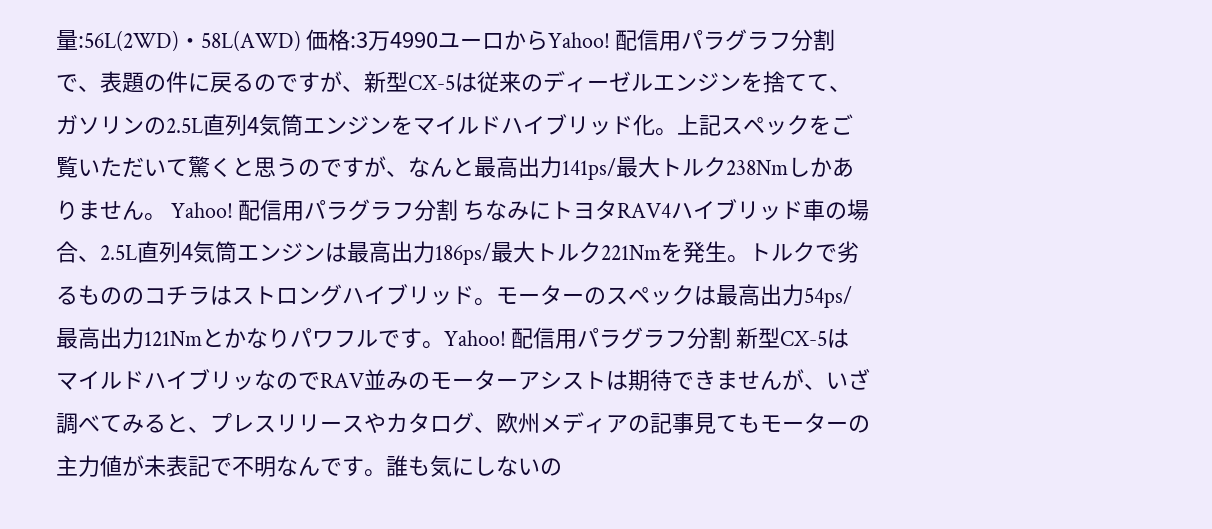量:56L(2WD)・58L(AWD) 価格:3万4990ユーロからYahoo! 配信用パラグラフ分割 で、表題の件に戻るのですが、新型CX-5は従来のディーゼルエンジンを捨てて、ガソリンの2.5L直列4気筒エンジンをマイルドハイブリッド化。上記スペックをご覧いただいて驚くと思うのですが、なんと最高出力141ps/最大トルク238Nmしかありません。 Yahoo! 配信用パラグラフ分割 ちなみにトヨタRAV4ハイブリッド車の場合、2.5L直列4気筒エンジンは最高出力186ps/最大トルク221Nmを発生。トルクで劣るもののコチラはストロングハイブリッド。モーターのスペックは最高出力54ps/最高出力121Nmとかなりパワフルです。Yahoo! 配信用パラグラフ分割 新型CX-5はマイルドハイブリッなのでRAV並みのモーターアシストは期待できませんが、いざ調べてみると、プレスリリースやカタログ、欧州メディアの記事見てもモーターの主力値が未表記で不明なんです。誰も気にしないの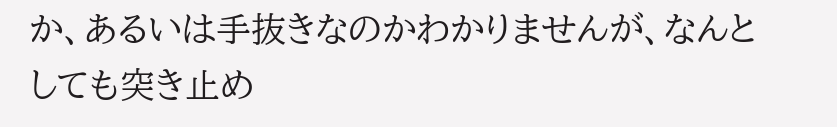か、あるいは手抜きなのかわかりませんが、なんとしても突き止め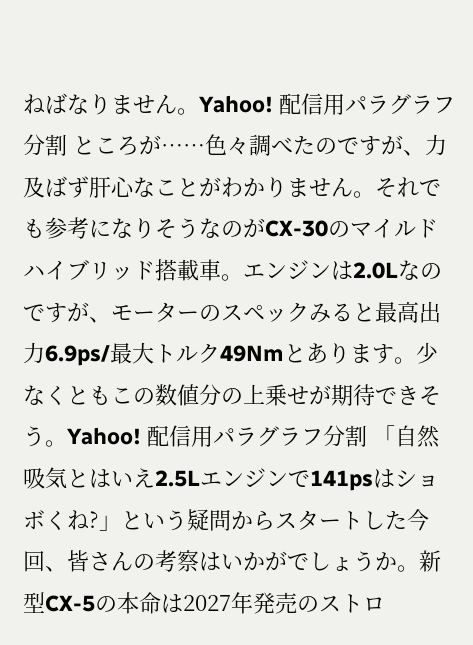ねばなりません。Yahoo! 配信用パラグラフ分割 ところが……色々調べたのですが、力及ばず肝心なことがわかりません。それでも参考になりそうなのがCX-30のマイルドハイブリッド搭載車。エンジンは2.0Lなのですが、モーターのスペックみると最高出力6.9ps/最大トルク49Nmとあります。少なくともこの数値分の上乗せが期待できそう。Yahoo! 配信用パラグラフ分割 「自然吸気とはいえ2.5Lエンジンで141psはショボくね?」という疑問からスタートした今回、皆さんの考察はいかがでしょうか。新型CX-5の本命は2027年発売のストロ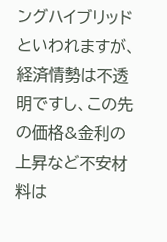ングハイブリッドといわれますが、経済情勢は不透明ですし、この先の価格&金利の上昇など不安材料は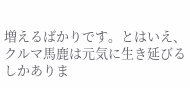増えるばかりです。とはいえ、クルマ馬鹿は元気に生き延びるしかありま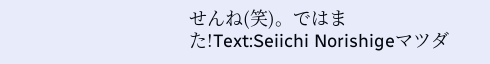せんね(笑)。ではまた!Text:Seiichi Norishigeマツダ